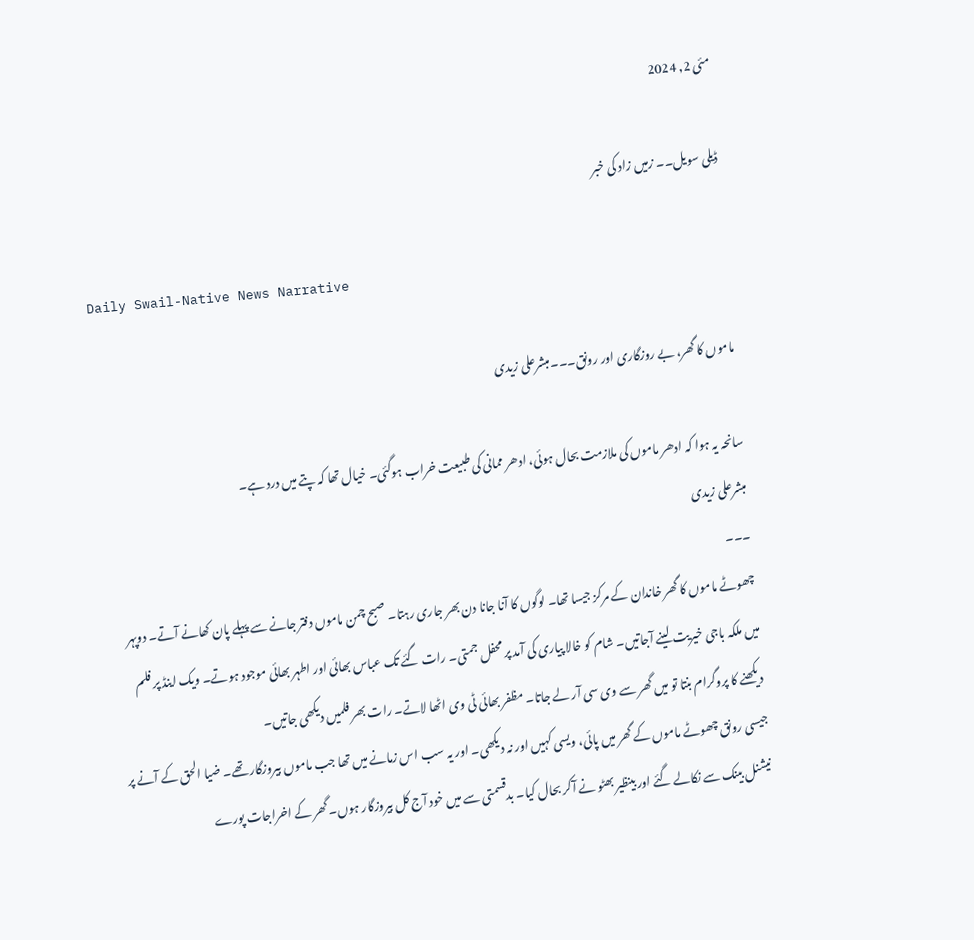مئی 2, 2024

ڈیلی سویل۔۔ زمیں زاد کی خبر

Daily Swail-Native News Narrative

ماموں کا گھر، بے روزگاری اور رونق۔۔۔مبشرعلی زیدی

سانحہ یہ ہوا کہ ادھر ماموں کی ملازمت بحال ہوئی، ادھر ممانی کی طبیعت خراب ہوگئی۔ خیال تھا کہ پتے میں درد ہے۔
مبشرعلی زیدی
۔۔۔
چھوٹے ماموں کا گھر خاندان کے مرکز جیسا تھا۔ لوگوں کا آنا جانا دن بھر جاری رہتا۔ صبح چمن ماموں دفتر جانے سے پہلے پان کھانے آتے۔ دوپہر میں ملکہ باجی خیریت لینے آجاتیں۔ شام کو خالا پیاری کی آمد پر محفل جمتی۔ رات گئے تک عباس بھائی اور اطہر بھائی موجود ہوتے۔ ویک اینڈ پر فلم دیکھنے کا پروگرام بنتا تو میں گھر سے وی سی آر لے جاتا۔ مظفر بھائی ٹی وی اٹھا لاتے۔ رات بھر فلمیں دیکھی جاتیں۔
جیسی رونق چھوٹے ماموں کے گھر میں پائی، ویسی کہیں اور نہ دیکھی۔ اور یہ سب اس زمانے میں تھا جب ماموں بیروزگار تھے۔ ضیا الحق کے آنے پر نیشنل بینک سے نکالے گئے اور بینظیر بھٹو نے آکر بحال کیا۔ بدقسمتی سے میں خود آج کل بیروزگار ہوں۔ گھر کے اخراجات پورے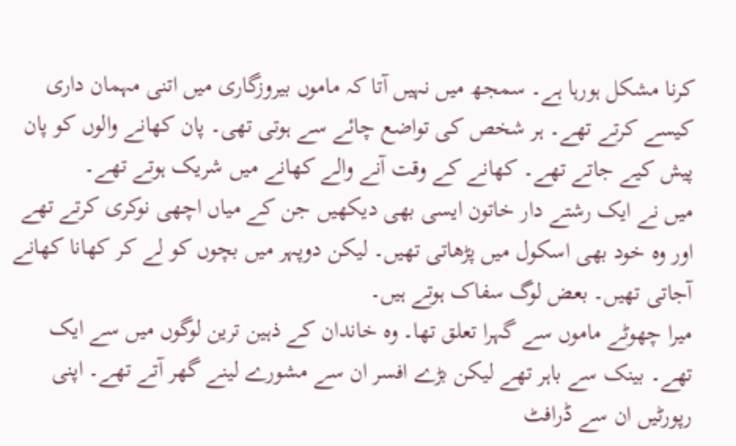کرنا مشکل ہورہا ہے۔ سمجھ میں نہیں آتا کہ ماموں بیروزگاری میں اتنی مہمان داری کیسے کرتے تھے۔ ہر شخص کی تواضع چائے سے ہوتی تھی۔ پان کھانے والوں کو پان پیش کیے جاتے تھے۔ کھانے کے وقت آنے والے کھانے میں شریک ہوتے تھے۔
میں نے ایک رشتے دار خاتون ایسی بھی دیکھیں جن کے میاں اچھی نوکری کرتے تھے اور وہ خود بھی اسکول میں پڑھاتی تھیں۔ لیکن دوپہر میں بچوں کو لے کر کھانا کھانے آجاتی تھیں۔ بعض لوگ سفاک ہوتے ہیں۔
میرا چھوٹے ماموں سے گہرا تعلق تھا۔ وہ خاندان کے ذہین ترین لوگوں میں سے ایک تھے۔ بینک سے باہر تھے لیکن بڑے افسر ان سے مشورے لینے گھر آتے تھے۔ اپنی رپورٹیں ان سے ڈرافٹ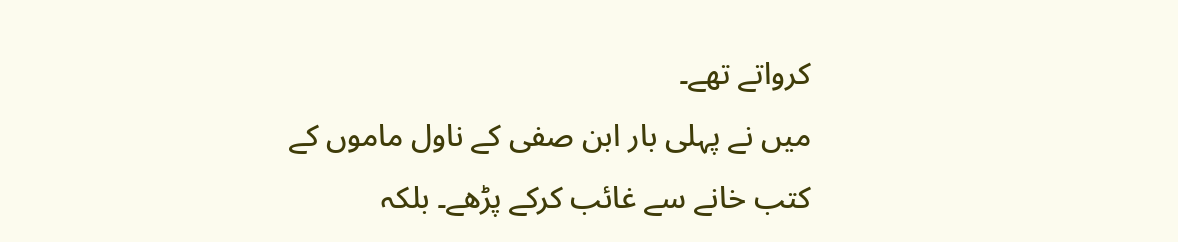کرواتے تھے۔
میں نے پہلی بار ابن صفی کے ناول ماموں کے کتب خانے سے غائب کرکے پڑھے۔ بلکہ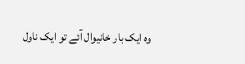وہ ایک بار خانیوال آئے تو ایک ناول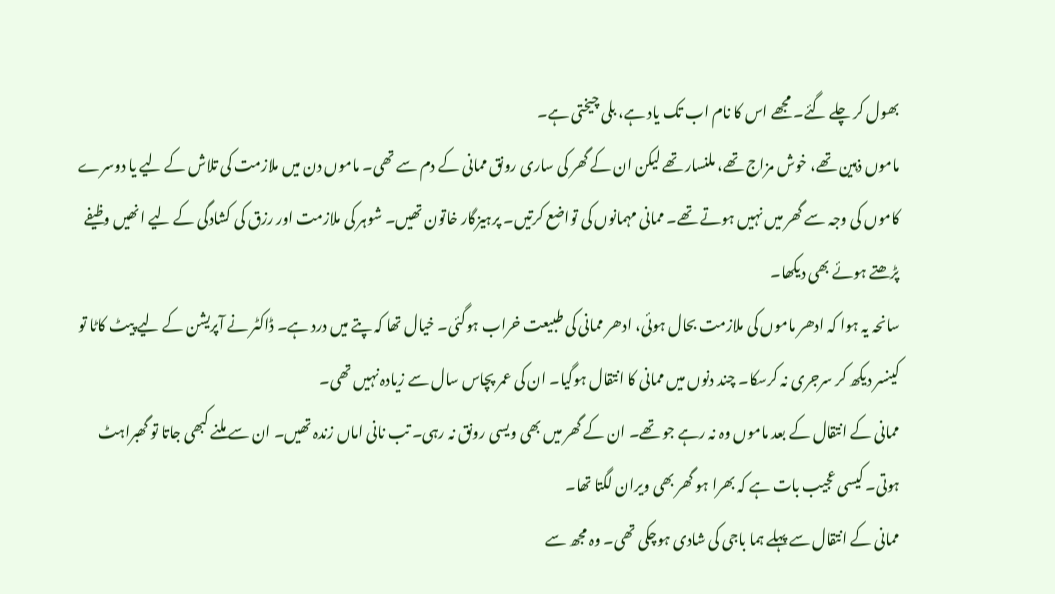بھول کر چلے گئے۔ مجھے اس کا نام اب تک یاد ہے، بلی چیختی ہے۔
ماموں ذہین تھے، خوش مزاج تھے، ملنسار تھے لیکن ان کے گھر کی ساری رونق ممانی کے دم سے تھی۔ ماموں دن میں ملازمت کی تلاش کے لیے یا دوسرے کاموں کی وجہ سے گھر میں نہیں ہوتے تھے۔ ممانی مہمانوں کی تواضع کرتیں۔ پرہیزگار خاتون تھیں۔ شوہر کی ملازمت اور رزق کی کشادگی کے لیے انھیں وظیفے پڑھتے ہوئے بھی دیکھا۔
سانحہ یہ ہوا کہ ادھر ماموں کی ملازمت بحال ہوئی، ادھر ممانی کی طبیعت خراب ہوگئی۔ خیال تھا کہ پتے میں درد ہے۔ ڈاکٹر نے آپریشن کے لیے پیٹ کاٹا تو کینسر دیکھ کر سرجری نہ کرسکا۔ چند دنوں میں ممانی کا انتقال ہوگیا۔ ان کی عمر پچاس سال سے زیادہ نہیں تھی۔
ممانی کے انتقال کے بعد ماموں وہ نہ رہے جو تھے۔ ان کے گھر میں بھی ویسی رونق نہ رہی۔ تب نانی اماں زندہ تھیں۔ ان سے ملنے کبھی جاتا تو گھبراہٹ ہوتی۔ کیسی عجیب بات ہے کہ بھرا ہو گھر بھی ویران لگتا تھا۔
ممانی کے انتقال سے پہلے ہما باجی کی شادی ہوچکی تھی۔ وہ مجھ سے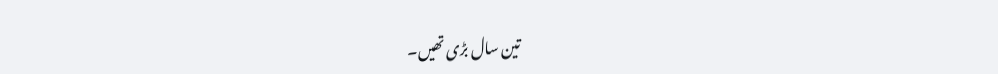تین سال بڑی تھیں۔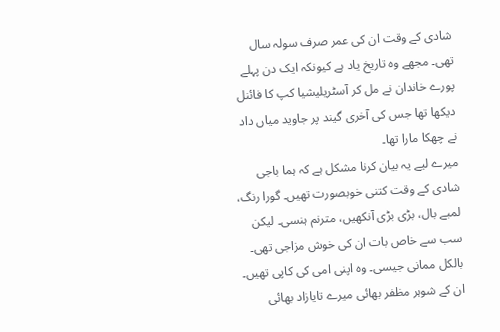شادی کے وقت ان کی عمر صرف سولہ سال تھی۔ مجھے وہ تاریخ یاد ہے کیونکہ ایک دن پہلے پورے خاندان نے مل کر آسٹریلیشیا کپ کا فائنل دیکھا تھا جس کی آخری گیند پر جاوید میاں داد نے چھکا مارا تھا۔
میرے لیے یہ بیان کرنا مشکل ہے کہ ہما باجی شادی کے وقت کتنی خوبصورت تھیں۔ گورا رنگ، لمبے بال، بڑی بڑی آنکھیں، مترنم ہنسی۔ لیکن سب سے خاص بات ان کی خوش مزاجی تھی۔ بالکل ممانی جیسی۔ وہ اپنی امی کی کاپی تھیں۔ ان کے شوہر مظفر بھائی میرے تایازاد بھائی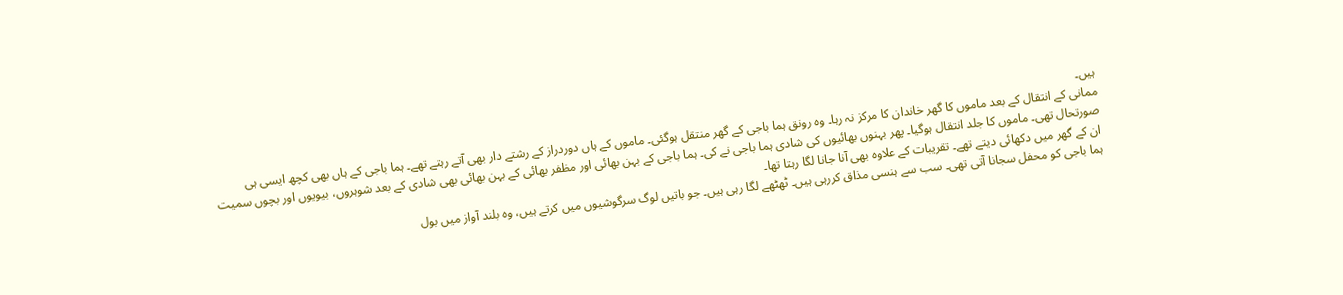ہیں۔
ممانی کے انتقال کے بعد ماموں کا گھر خاندان کا مرکز نہ رہا۔ وہ رونق ہما باجی کے گھر منتقل ہوگئی۔ ماموں کے ہاں دوردراز کے رشتے دار بھی آتے رہتے تھے۔ ہما باجی کے ہاں بھی کچھ ایسی ہی صورتحال تھی۔ ماموں کا جلد انتقال ہوگیا۔ پھر بہنوں بھائیوں کی شادی ہما باجی نے کی۔ ہما باجی کے بہن بھائی اور مظفر بھائی کے بہن بھائی بھی شادی کے بعد شوہروں، بیویوں اور بچوں سمیت ان کے گھر میں دکھائی دیتے تھے۔ تقریبات کے علاوہ بھی آنا جانا لگا رہتا تھا۔
ہما باجی کو محفل سجانا آتی تھی۔ سب سے ہنسی مذاق کررہی ہیں۔ ٹھٹھے لگا رہی ہیں۔ جو باتیں لوگ سرگوشیوں میں کرتے ہیں، وہ بلند آواز میں بول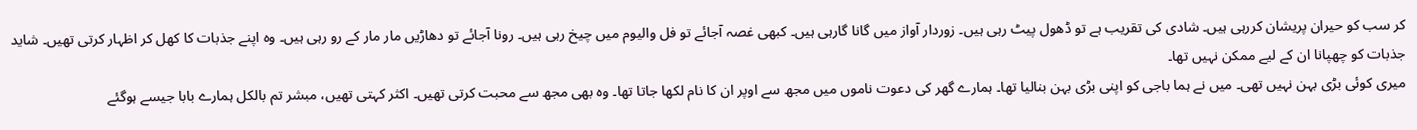کر سب کو حیران پریشان کررہی ہیں۔ شادی کی تقریب ہے تو ڈھول پیٹ رہی ہیں۔ زوردار آواز میں گانا گارہی ہیں۔ کبھی غصہ آجائے تو فل والیوم میں چیخ رہی ہیں۔ رونا آجائے تو دھاڑیں مار مار کے رو رہی ہیں۔ وہ اپنے جذبات کا کھل کر اظہار کرتی تھیں۔ شاید جذبات کو چھپانا ان کے لیے ممکن نہیں تھا۔
میری کوئی بڑی بہن نہیں تھی۔ میں نے ہما باجی کو اپنی بڑی بہن بنالیا تھا۔ ہمارے گھر کی دعوت ناموں میں مجھ سے اوپر ان کا نام لکھا جاتا تھا۔ وہ بھی مجھ سے محبت کرتی تھیں۔ اکثر کہتی تھیں، مبشر تم بالکل ہمارے بابا جیسے ہوگئے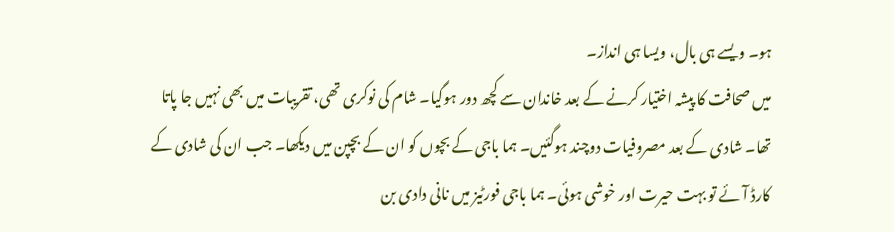ہو۔ ویسے ہی بال، ویسا ہی انداز۔
میں صحافت کا پیشہ اختیار کرنے کے بعد خاندان سے کچھ دور ہوگیا۔ شام کی نوکری تھی، تقریبات میں بھی نہیں جا پاتا تھا۔ شادی کے بعد مصروفیات دوچند ہوگئیں۔ ہما باجی کے بچوں کو ان کے بچپن میں دیکھا۔ جب ان کی شادی کے کارڈ آئے تو بہت حیرت اور خوشی ہوئی۔ ہما باجی فورٹیز میں نانی دادی بن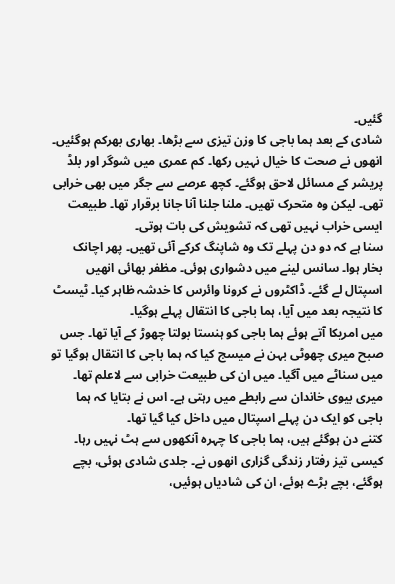گئیں۔
شادی کے بعد ہما باجی کا وزن تیزی سے بڑھا۔ بھاری بھرکم ہوگئیں۔ انھوں نے صحت کا خیال نہیں رکھا۔ کم عمری میں شوگر اور بلڈ پریشر کے مسائل لاحق ہوگئے۔ کچھ عرصے سے جگر میں بھی خرابی تھی۔ لیکن وہ متحرک تھیں۔ ملنا جلنا آنا جانا برقرار تھا۔ طبیعت ایسی خراب نہیں تھی کہ تشویش کی بات ہوتی۔
سنا ہے کہ دو دن پہلے تک وہ شاپنگ کرکے آئی تھیں۔ پھر اچانک بخار ہوا۔ سانس لینے میں دشواری ہوئی۔ مظفر بھائی انھیں اسپتال لے گئے۔ ڈاکٹروں نے کرونا وائرس کا خدشہ ظاہر کیا۔ ٹیسٹ کا نتیجہ بعد میں آیا، ہما باجی کا انتقال پہلے ہوگیا۔
میں امریکا آتے ہوئے ہما باجی کو ہنستا بولتا چھوڑ کے آیا تھا۔ جس صبح میری چھوٹی بہن نے میسج کیا کہ ہما باجی کا انتقال ہوگیا تو میں سناٹے میں آگیا۔ میں ان کی طبیعت خرابی سے لاعلم تھا۔ میری بیوی خاندان سے رابطے میں رہتی ہے۔ اس نے بتایا کہ ہما باجی کو ایک دن پہلے اسپتال میں داخل کیا گیا تھا۔
کتنے دن ہوگئے ہیں، ہما باجی کا چہرہ آنکھوں سے ہٹ نہیں رہا۔ کیسی تیز رفتار زندگی گزاری انھوں نے۔ جلدی شادی ہوئی، بچے ہوگئے، بچے بڑے ہوئے، ان کی شادیاں ہوئیں،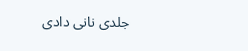جلدی نانی دادی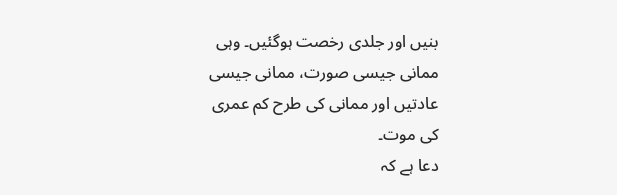بنیں اور جلدی رخصت ہوگئیں۔ وہی ممانی جیسی صورت، ممانی جیسی عادتیں اور ممانی کی طرح کم عمری کی موت۔
دعا ہے کہ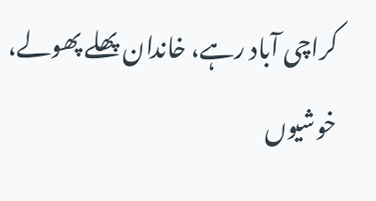کراچی آباد رہے، خاندان پھلے پھولے، خوشیوں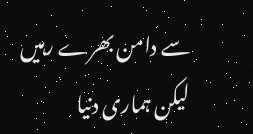سے دامن بھرے رہیں لیکن ہماری دنیا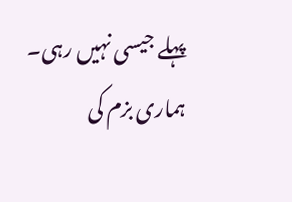پہلے جیسی نہیں رہی۔ ہماری بزم کی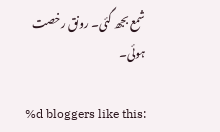شمع بجھ گئی۔ رونق رخصت ہوئی۔

%d bloggers like this: